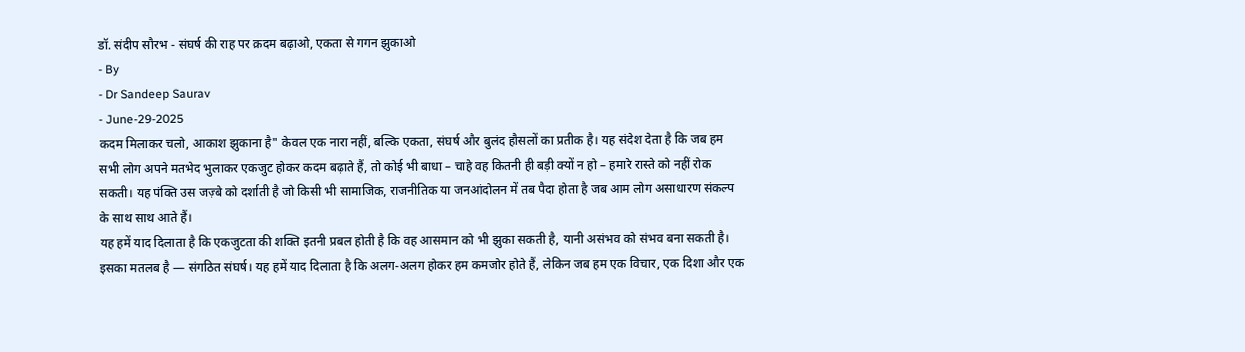डॉ. संदीप सौरभ - संघर्ष की राह पर क़दम बढ़ाओ, एकता से गगन झुकाओ
- By
- Dr Sandeep Saurav
- June-29-2025
कदम मिलाकर चलो, आकाश झुकाना है" केवल एक नारा नहीं, बल्कि एकता, संघर्ष और बुलंद हौसलों का प्रतीक है। यह संदेश देता है कि जब हम सभी लोग अपने मतभेद भुलाकर एकजुट होकर कदम बढ़ाते हैं, तो कोई भी बाधा – चाहे वह कितनी ही बड़ी क्यों न हो – हमारे रास्ते को नहीं रोक सकती। यह पंक्ति उस जज़्बे को दर्शाती है जो किसी भी सामाजिक, राजनीतिक या जनआंदोलन में तब पैदा होता है जब आम लोग असाधारण संकल्प के साथ साथ आते हैं।
यह हमें याद दिलाता है कि एकजुटता की शक्ति इतनी प्रबल होती है कि वह आसमान को भी झुका सकती है, यानी असंभव को संभव बना सकती है। इसका मतलब है — संगठित संघर्ष। यह हमें याद दिलाता है कि अलग-अलग होकर हम कमजोर होते हैं, लेकिन जब हम एक विचार, एक दिशा और एक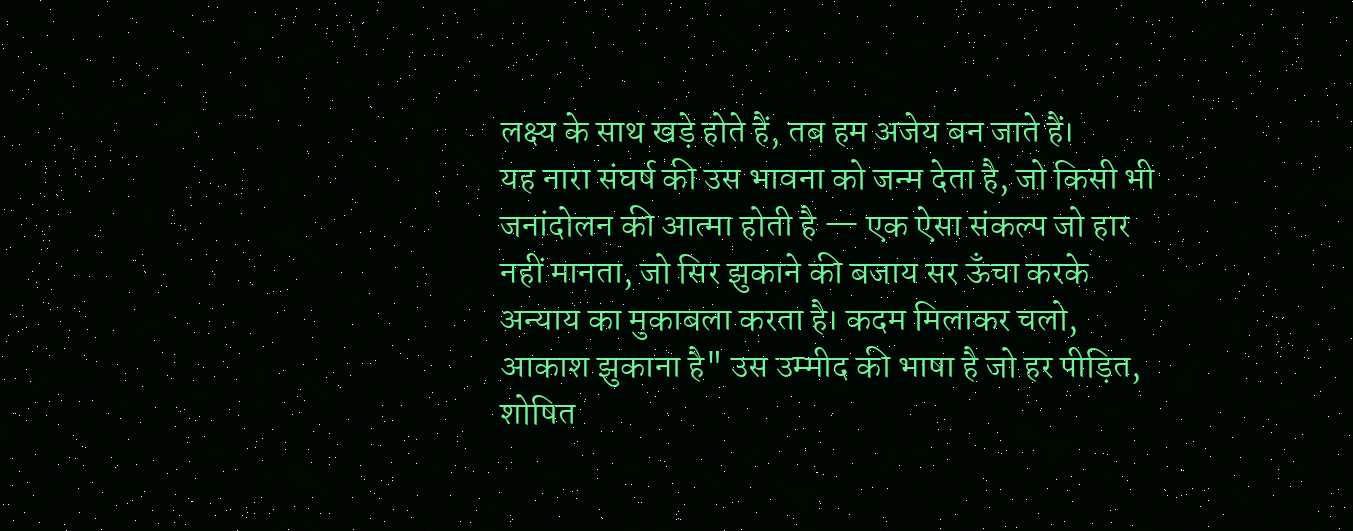लक्ष्य के साथ खड़े होते हैं, तब हम अजेय बन जाते हैं।
यह नारा संघर्ष की उस भावना को जन्म देता है, जो किसी भी जनांदोलन की आत्मा होती है — एक ऐसा संकल्प जो हार नहीं मानता, जो सिर झुकाने की बजाय सर ऊँचा करके अन्याय का मुकाबला करता है। कदम मिलाकर चलो, आकाश झुकाना है" उस उम्मीद की भाषा है जो हर पीड़ित, शोषित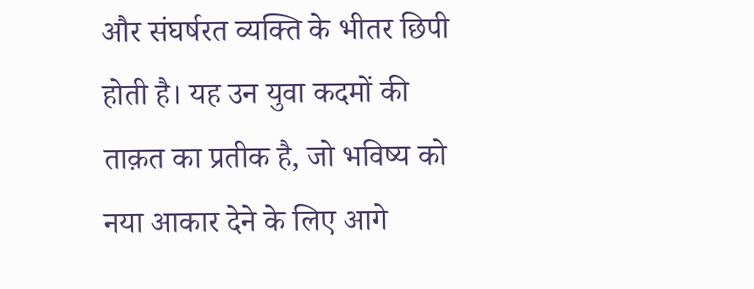और संघर्षरत व्यक्ति के भीतर छिपी होती है। यह उन युवा कदमों की ताक़त का प्रतीक है, जो भविष्य को नया आकार देने के लिए आगे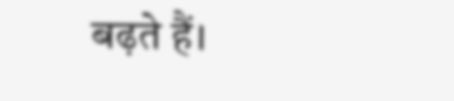बढ़ते हैं।